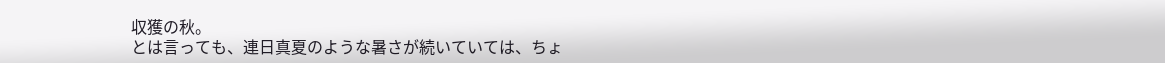収獲の秋。
とは言っても、連日真夏のような暑さが続いていては、ちょ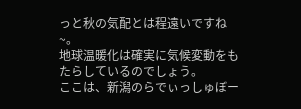っと秋の気配とは程遠いですね~。
地球温暖化は確実に気候変動をもたらしているのでしょう。
ここは、新潟のらでぃっしゅぼー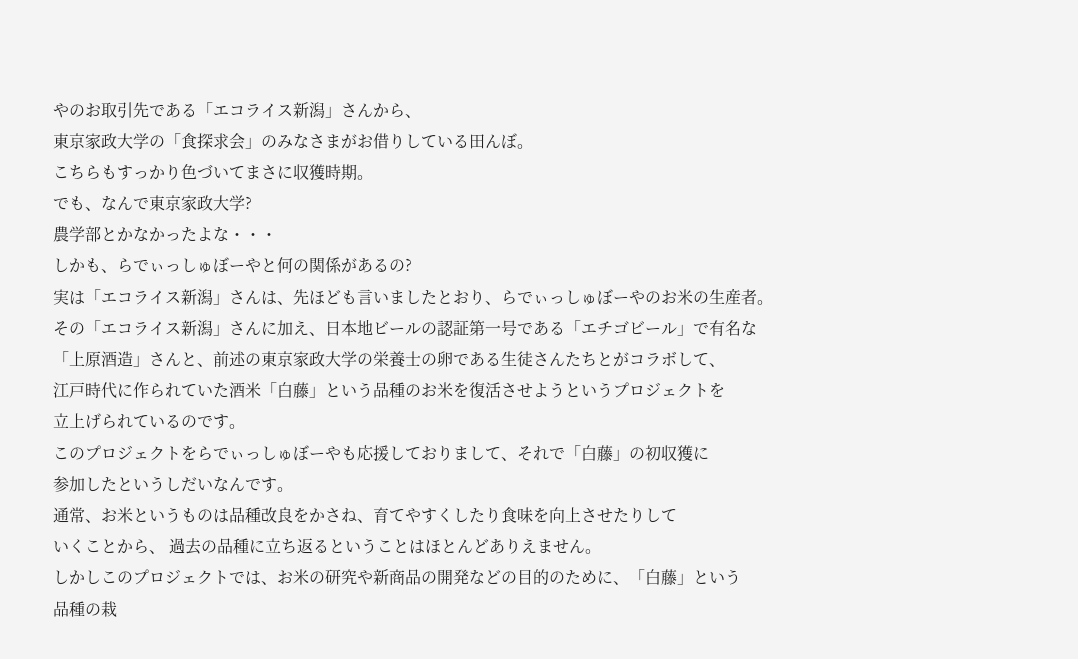やのお取引先である「エコライス新潟」さんから、
東京家政大学の「食探求会」のみなさまがお借りしている田んぼ。
こちらもすっかり色づいてまさに収獲時期。
でも、なんで東京家政大学?
農学部とかなかったよな・・・
しかも、らでぃっしゅぼーやと何の関係があるの?
実は「エコライス新潟」さんは、先ほども言いましたとおり、らでぃっしゅぼーやのお米の生産者。
その「エコライス新潟」さんに加え、日本地ビールの認証第一号である「エチゴビール」で有名な
「上原酒造」さんと、前述の東京家政大学の栄養士の卵である生徒さんたちとがコラボして、
江戸時代に作られていた酒米「白藤」という品種のお米を復活させようというプロジェクトを
立上げられているのです。
このプロジェクトをらでぃっしゅぼーやも応援しておりまして、それで「白藤」の初収獲に
参加したというしだいなんです。
通常、お米というものは品種改良をかさね、育てやすくしたり食味を向上させたりして
いくことから、 過去の品種に立ち返るということはほとんどありえません。
しかしこのプロジェクトでは、お米の研究や新商品の開発などの目的のために、「白藤」という
品種の栽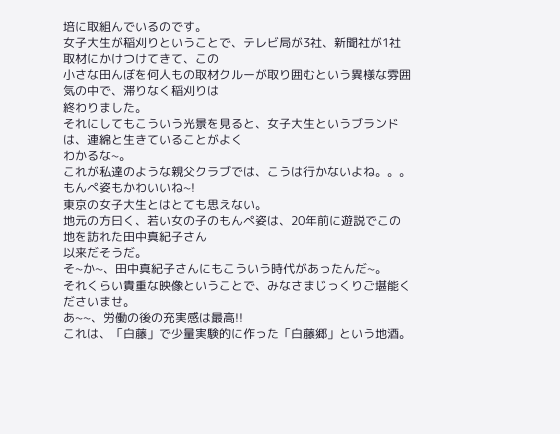培に取組んでいるのです。
女子大生が稲刈りということで、テレビ局が3社、新聞社が1社取材にかけつけてきて、この
小さな田んぼを何人もの取材クルーが取り囲むという異様な雰囲気の中で、滞りなく稲刈りは
終わりました。
それにしてもこういう光景を見ると、女子大生というブランドは、連綿と生きていることがよく
わかるな~。
これが私達のような親父クラブでは、こうは行かないよね。。。
もんぺ姿もかわいいね~!
東京の女子大生とはとても思えない。
地元の方曰く、若い女の子のもんぺ姿は、20年前に遊説でこの地を訪れた田中真紀子さん
以来だそうだ。
そ~か~、田中真紀子さんにもこういう時代があったんだ~。
それくらい貴重な映像ということで、みなさまじっくりご堪能くださいませ。
あ~~、労働の後の充実感は最高!!
これは、「白藤」で少量実験的に作った「白藤郷」という地酒。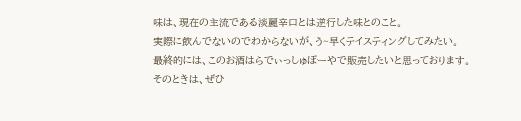味は、現在の主流である淡麗辛口とは逆行した味とのこと。
実際に飲んでないのでわからないが、う~早くテイスティングしてみたい。
最終的には、このお酒はらでぃっしゅぼーやで販売したいと思っております。
そのときは、ぜひ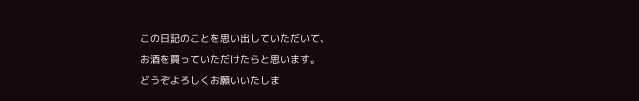この日記のことを思い出していただいて、
お酒を買っていただけたらと思います。
どうぞよろしくお願いいたしま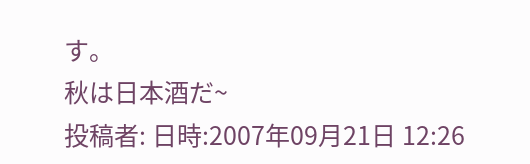す。
秋は日本酒だ~
投稿者: 日時:2007年09月21日 12:26